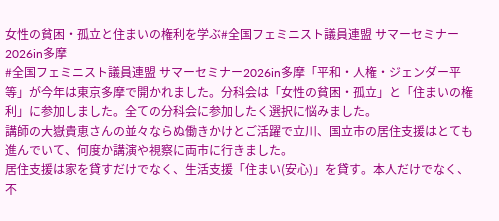女性の貧困・孤立と住まいの権利を学ぶ#全国フェミニスト議員連盟 サマーセミナー2026in多摩
#全国フェミニスト議員連盟 サマーセミナー2026in多摩「平和・人権・ジェンダー平等」が今年は東京多摩で開かれました。分科会は「女性の貧困・孤立」と「住まいの権利」に参加しました。全ての分科会に参加したく選択に悩みました。
講師の大嶽貴恵さんの並々ならぬ働きかけとご活躍で立川、国立市の居住支援はとても進んでいて、何度か講演や視察に両市に行きました。
居住支援は家を貸すだけでなく、生活支援「住まい(安心)」を貸す。本人だけでなく、不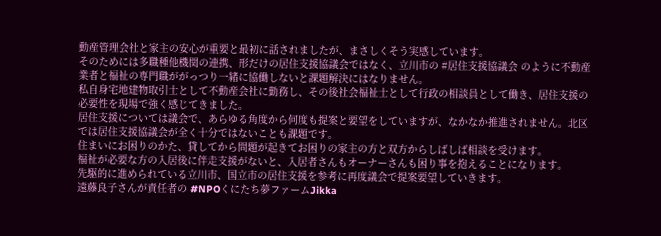動産管理会社と家主の安心が重要と最初に話されましたが、まさしくそう実感しています。
そのためには多職種他機関の連携、形だけの居住支援協議会ではなく、立川市の #居住支援協議会 のように不動産業者と福祉の専門職ががっつり一緒に協働しないと課題解決にはなりません。
私自身宅地建物取引士として不動産会社に勤務し、その後社会福祉士として行政の相談員として働き、居住支援の必要性を現場で強く感じてきました。
居住支援については議会で、あらゆる角度から何度も提案と要望をしていますが、なかなか推進されません。北区では居住支援協議会が全く十分ではないことも課題です。
住まいにお困りのかた、貸してから問題が起きてお困りの家主の方と双方からしばしば相談を受けます。
福祉が必要な方の入居後に伴走支援がないと、入居者さんもオーナーさんも困り事を抱えることになります。
先駆的に進められている立川市、国立市の居住支援を参考に再度議会で提案要望していきます。
遠藤良子さんが責任者の #NPOくにたち夢ファームJikka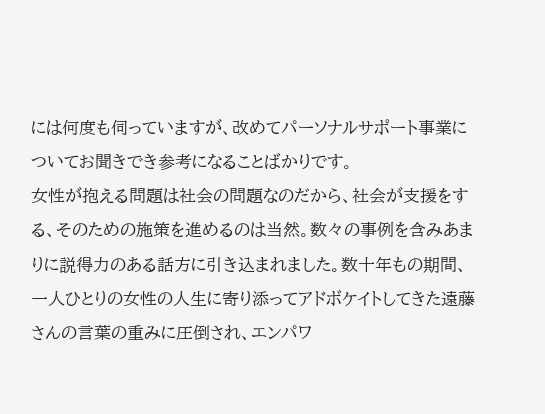には何度も伺っていますが、改めてパーソナルサポート事業についてお聞きでき参考になることばかりです。
女性が抱える問題は社会の問題なのだから、社会が支援をする、そのための施策を進めるのは当然。数々の事例を含みあまりに説得力のある話方に引き込まれました。数十年もの期間、一人ひとりの女性の人生に寄り添ってアドボケイトしてきた遠藤さんの言葉の重みに圧倒され、エンパワ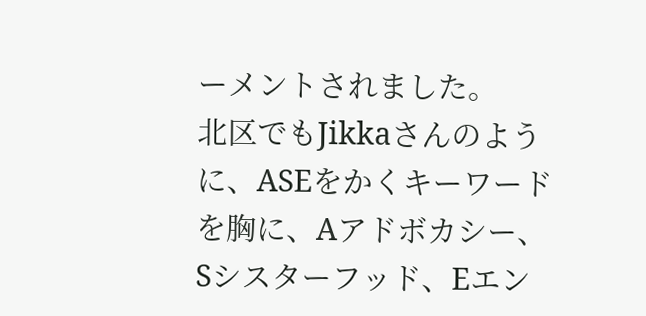ーメントされました。
北区でもJikkaさんのように、ASEをかくキーワードを胸に、Aアドボカシー、Sシスターフッド、Eエン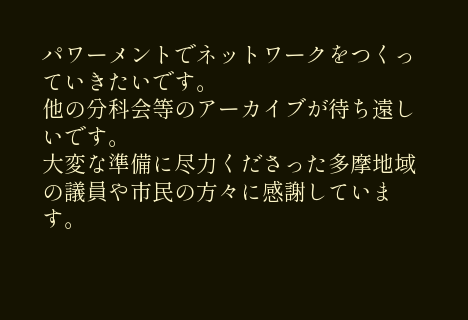パワーメントでネットワークをつくっていきたいです。
他の分科会等のアーカイブが待ち遠しいです。
大変な準備に尽力くださった多摩地域の議員や市民の方々に感謝しています。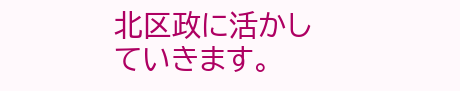北区政に活かしていきます。